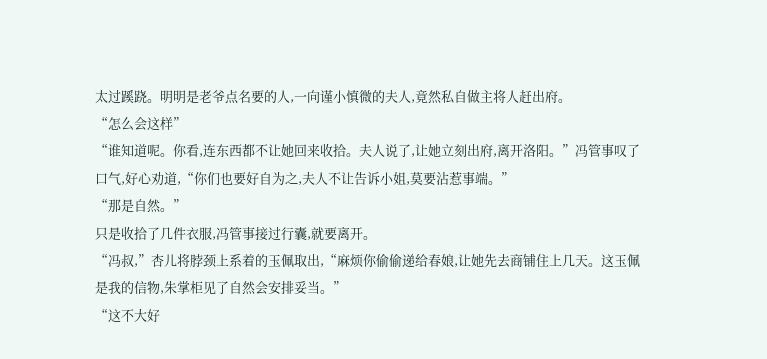太过蹊跷。明明是老爷点名要的人,一向谨小慎微的夫人,竟然私自做主将人赶出府。
“怎么会这样”
“谁知道呢。你看,连东西都不让她回来收拾。夫人说了,让她立刻出府,离开洛阳。”冯管事叹了口气,好心劝道,“你们也要好自为之,夫人不让告诉小姐,莫要沾惹事端。”
“那是自然。”
只是收拾了几件衣服,冯管事接过行囊,就要离开。
“冯叔,”杏儿将脖颈上系着的玉佩取出,“麻烦你偷偷递给春娘,让她先去商铺住上几天。这玉佩是我的信物,朱掌柜见了自然会安排妥当。”
“这不大好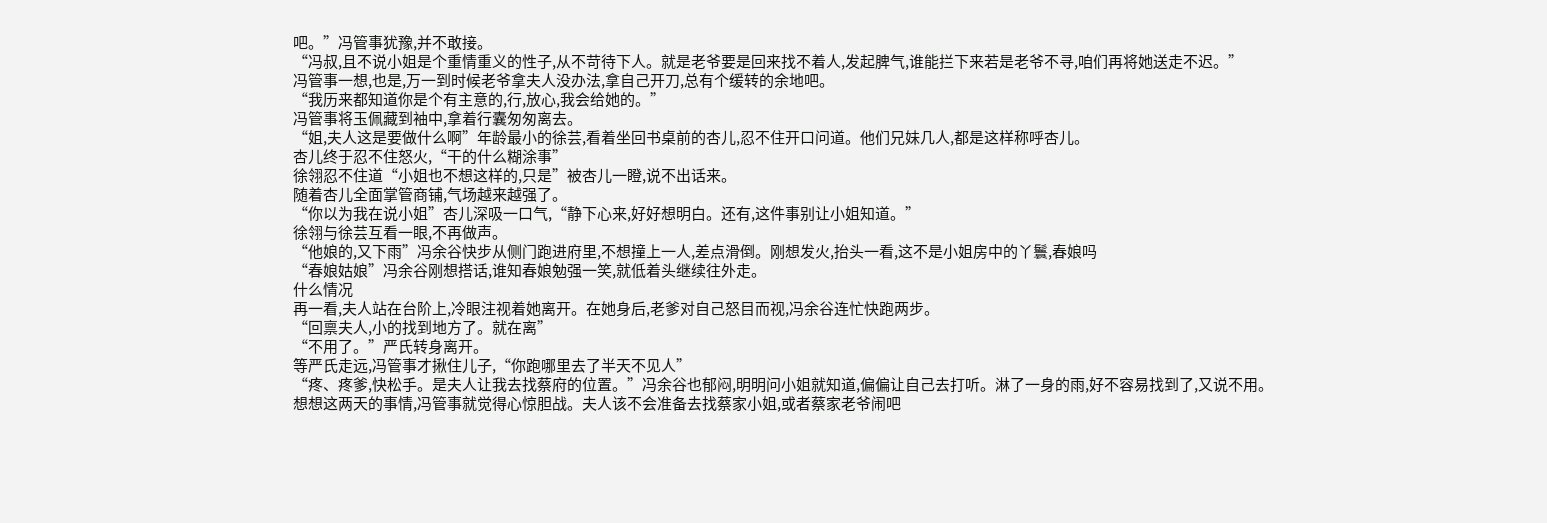吧。”冯管事犹豫,并不敢接。
“冯叔,且不说小姐是个重情重义的性子,从不苛待下人。就是老爷要是回来找不着人,发起脾气,谁能拦下来若是老爷不寻,咱们再将她送走不迟。”
冯管事一想,也是,万一到时候老爷拿夫人没办法,拿自己开刀,总有个缓转的余地吧。
“我历来都知道你是个有主意的,行,放心,我会给她的。”
冯管事将玉佩藏到袖中,拿着行囊匆匆离去。
“姐,夫人这是要做什么啊”年龄最小的徐芸,看着坐回书桌前的杏儿,忍不住开口问道。他们兄妹几人,都是这样称呼杏儿。
杏儿终于忍不住怒火,“干的什么糊涂事”
徐翎忍不住道“小姐也不想这样的,只是”被杏儿一瞪,说不出话来。
随着杏儿全面掌管商铺,气场越来越强了。
“你以为我在说小姐”杏儿深吸一口气,“静下心来,好好想明白。还有,这件事别让小姐知道。”
徐翎与徐芸互看一眼,不再做声。
“他娘的,又下雨”冯余谷快步从侧门跑进府里,不想撞上一人,差点滑倒。刚想发火,抬头一看,这不是小姐房中的丫鬟,春娘吗
“春娘姑娘”冯余谷刚想搭话,谁知春娘勉强一笑,就低着头继续往外走。
什么情况
再一看,夫人站在台阶上,冷眼注视着她离开。在她身后,老爹对自己怒目而视,冯余谷连忙快跑两步。
“回禀夫人,小的找到地方了。就在离”
“不用了。”严氏转身离开。
等严氏走远,冯管事才揪住儿子,“你跑哪里去了半天不见人”
“疼、疼爹,快松手。是夫人让我去找蔡府的位置。”冯余谷也郁闷,明明问小姐就知道,偏偏让自己去打听。淋了一身的雨,好不容易找到了,又说不用。
想想这两天的事情,冯管事就觉得心惊胆战。夫人该不会准备去找蔡家小姐,或者蔡家老爷闹吧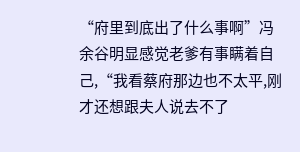“府里到底出了什么事啊”冯余谷明显感觉老爹有事瞒着自己,“我看蔡府那边也不太平,刚才还想跟夫人说去不了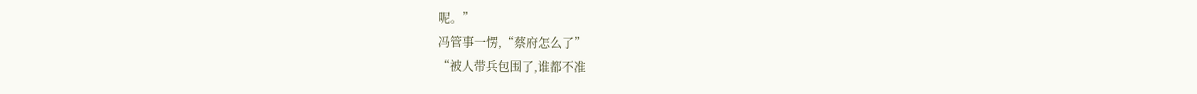呢。”
冯管事一愣,“蔡府怎么了”
“被人带兵包围了,谁都不准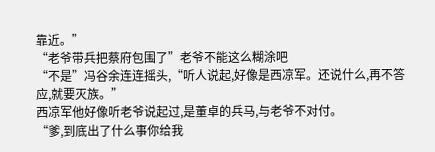靠近。”
“老爷带兵把蔡府包围了”老爷不能这么糊涂吧
“不是”冯谷余连连摇头,“听人说起,好像是西凉军。还说什么,再不答应,就要灭族。”
西凉军他好像听老爷说起过,是董卓的兵马,与老爷不对付。
“爹,到底出了什么事你给我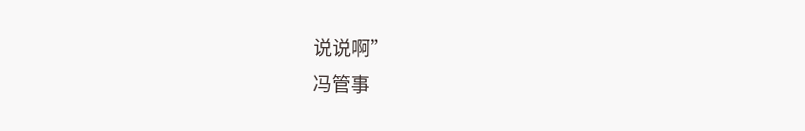说说啊”
冯管事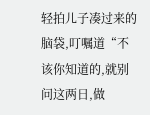轻拍儿子凑过来的脑袋,叮嘱道“不该你知道的,就别问这两日,做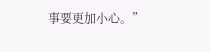事要更加小心。”